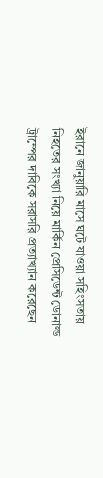ইরানে জানুয়ারি মাসে ঘটে যাওয়া সহিংসতায় নিহতের সংখ্যা নিয়ে মার্কিন প্রেসিডেন্ট ডোনাল্ড ট্রাম্পের দাবিকে সরাসরি প্রত্যাখ্যান করেছেন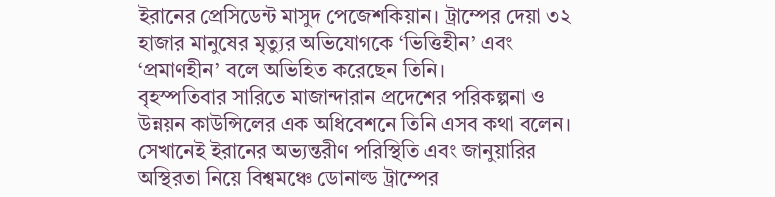ইরানের প্রেসিডেন্ট মাসুদ পেজেশকিয়ান। ট্রাম্পের দেয়া ৩২ হাজার মানুষের মৃত্যুর অভিযোগকে ‘ভিত্তিহীন’ এবং ‘প্রমাণহীন’ বলে অভিহিত করেছেন তিনি।
বৃহস্পতিবার সারিতে মাজান্দারান প্রদেশের পরিকল্পনা ও উন্নয়ন কাউন্সিলের এক অধিবেশনে তিনি এসব কথা বলেন। সেখানেই ইরানের অভ্যন্তরীণ পরিস্থিতি এবং জানুয়ারির অস্থিরতা নিয়ে বিশ্বমঞ্চে ডোনাল্ড ট্রাম্পের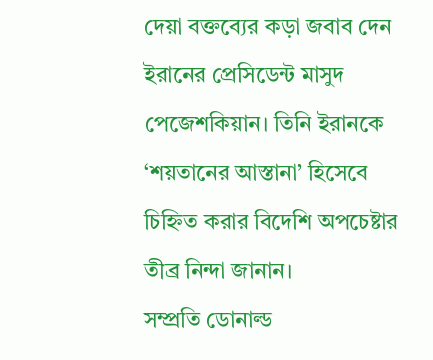দেয়া বক্তব্যের কড়া জবাব দেন ইরানের প্রেসিডেন্ট মাসুদ পেজেশকিয়ান। তিনি ইরানকে ‘শয়তানের আস্তানা’ হিসেবে চিহ্নিত করার বিদেশি অপচেষ্টার তীব্র নিন্দা জানান।
সম্প্রতি ডোনাল্ড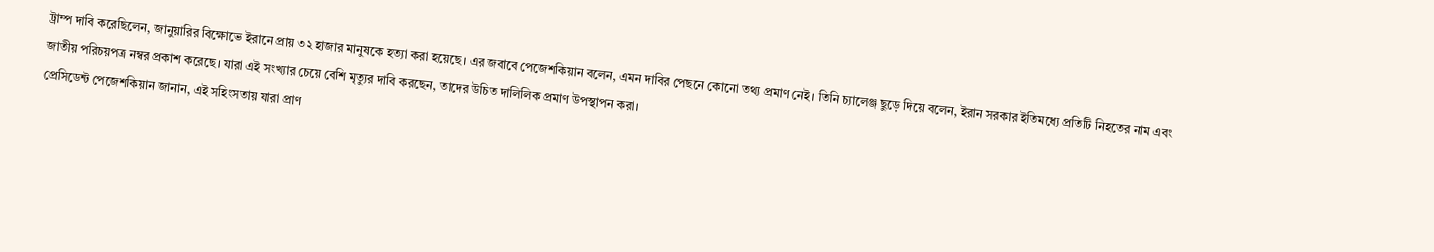ট্রাম্প দাবি করেছিলেন, জানুয়ারির বিক্ষোভে ইরানে প্রায় ৩২ হাজার মানুষকে হত্যা করা হয়েছে। এর জবাবে পেজেশকিয়ান বলেন, এমন দাবির পেছনে কোনো তথ্য প্রমাণ নেই। তিনি চ্যালেঞ্জ ছুড়ে দিয়ে বলেন, ইরান সরকার ইতিমধ্যে প্রতিটি নিহতের নাম এবং জাতীয় পরিচয়পত্র নম্বর প্রকাশ করেছে। যারা এই সংখ্যার চেয়ে বেশি মৃত্যুর দাবি করছেন, তাদের উচিত দালিলিক প্রমাণ উপস্থাপন করা।
প্রেসিডেন্ট পেজেশকিয়ান জানান, এই সহিংসতায় যারা প্রাণ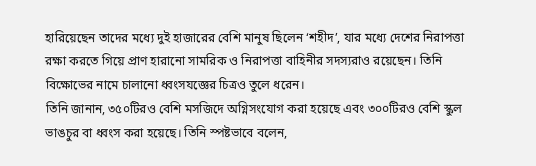হারিয়েছেন তাদের মধ্যে দুই হাজারের বেশি মানুষ ছিলেন ‘শহীদ’, যার মধ্যে দেশের নিরাপত্তা রক্ষা করতে গিয়ে প্রাণ হারানো সামরিক ও নিরাপত্তা বাহিনীর সদস্যরাও রয়েছেন। তিনি বিক্ষোভের নামে চালানো ধ্বংসযজ্ঞের চিত্রও তুলে ধরেন।
তিনি জানান, ৩৫০টিরও বেশি মসজিদে অগ্নিসংযোগ করা হয়েছে এবং ৩০০টিরও বেশি স্কুল ভাঙচুর বা ধ্বংস করা হয়েছে। তিনি স্পষ্টভাবে বলেন,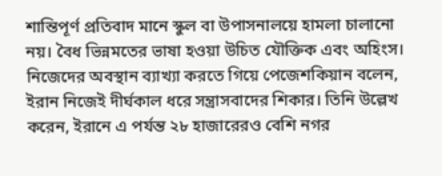শান্তিপূর্ণ প্রতিবাদ মানে স্কুল বা উপাসনালয়ে হামলা চালানো নয়। বৈধ ভিন্নমতের ভাষা হওয়া উচিত যৌক্তিক এবং অহিংস।
নিজেদের অবস্থান ব্যাখ্যা করতে গিয়ে পেজেশকিয়ান বলেন, ইরান নিজেই দীর্ঘকাল ধরে সন্ত্রাসবাদের শিকার। তিনি উল্লেখ করেন, ইরানে এ পর্যন্ত ২৮ হাজারেরও বেশি নগর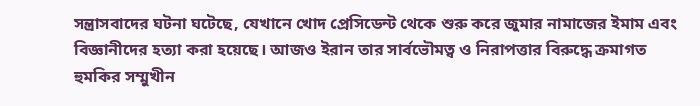সন্ত্রাসবাদের ঘটনা ঘটেছে, যেখানে খোদ প্রেসিডেন্ট থেকে শুরু করে জুমার নামাজের ইমাম এবং বিজ্ঞানীদের হত্যা করা হয়েছে। আজও ইরান তার সার্বভৌমত্ব ও নিরাপত্তার বিরুদ্ধে ক্রমাগত হুমকির সম্মুখীন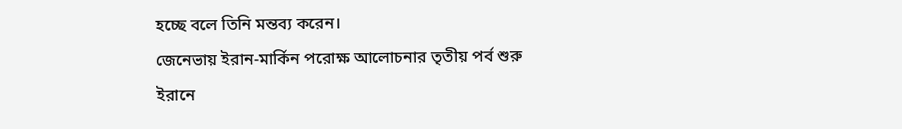হচ্ছে বলে তিনি মন্তব্য করেন।
জেনেভায় ইরান-মার্কিন পরোক্ষ আলোচনার তৃতীয় পর্ব শুরু
ইরানে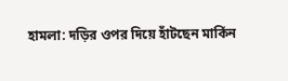হামলা: দড়ির ওপর দিয়ে হাঁটছেন মার্কিন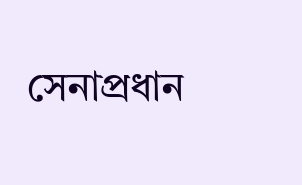সেনাপ্রধান